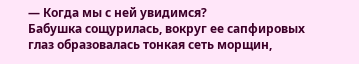— Когда мы с ней увидимся?
Бабушка сощурилась, вокруг ее сапфировых глаз образовалась тонкая сеть морщин,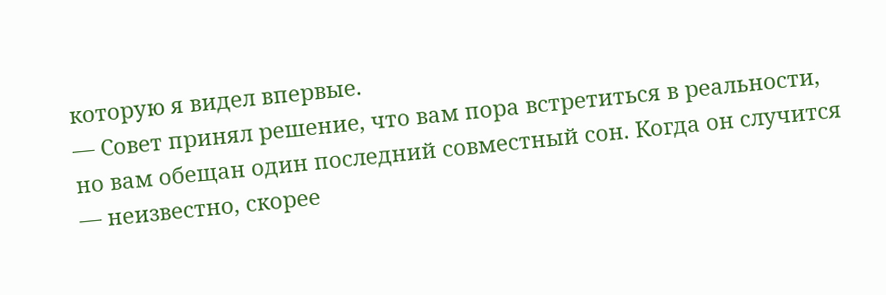которую я видел впервые.
— Совет принял решение, что вам пора встретиться в реальности, но вам обещан один последний совместный сон. Когда он случится — неизвестно, скорее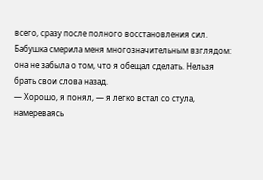всего, сразу после полного восстановления сил.
Бабушка смерила меня многозначительным взглядом: она не забыла о том, что я обещал сделать. Нельзя брать свои слова назад.
— Хорошо, я понял, — я легко встал со стула, намереваясь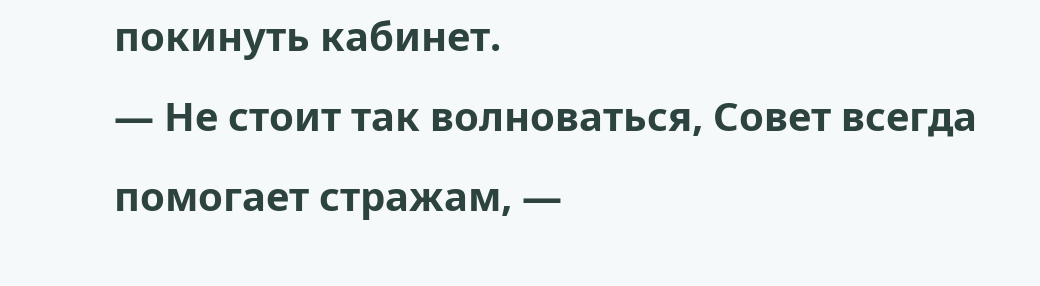покинуть кабинет.
— Не стоит так волноваться, Совет всегда помогает стражам, —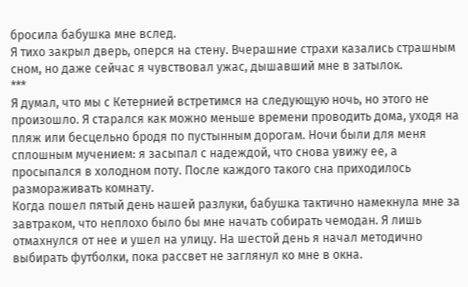бросила бабушка мне вслед.
Я тихо закрыл дверь, оперся на стену. Вчерашние страхи казались страшным сном, но даже сейчас я чувствовал ужас, дышавший мне в затылок.
***
Я думал, что мы с Кетернией встретимся на следующую ночь, но этого не произошло. Я старался как можно меньше времени проводить дома, уходя на пляж или бесцельно бродя по пустынным дорогам. Ночи были для меня сплошным мучением: я засыпал с надеждой, что снова увижу ее, а просыпался в холодном поту. После каждого такого сна приходилось размораживать комнату.
Когда пошел пятый день нашей разлуки, бабушка тактично намекнула мне за завтраком, что неплохо было бы мне начать собирать чемодан. Я лишь отмахнулся от нее и ушел на улицу. На шестой день я начал методично выбирать футболки, пока рассвет не заглянул ко мне в окна.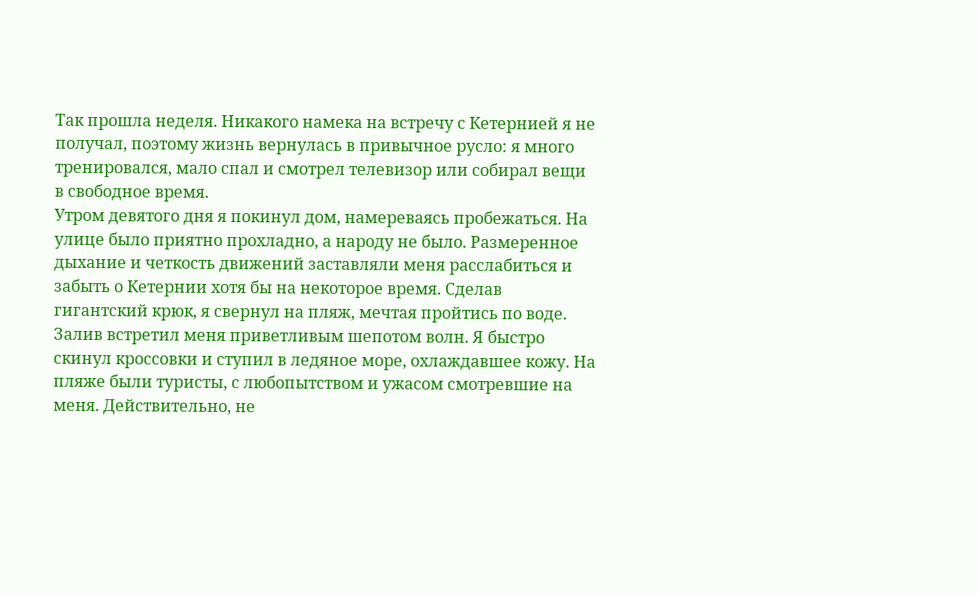Так прошла неделя. Никакого намека на встречу с Кетернией я не получал, поэтому жизнь вернулась в привычное русло: я много тренировался, мало спал и смотрел телевизор или собирал вещи в свободное время.
Утром девятого дня я покинул дом, намереваясь пробежаться. На улице было приятно прохладно, а народу не было. Размеренное дыхание и четкость движений заставляли меня расслабиться и забыть о Кетернии хотя бы на некоторое время. Сделав гигантский крюк, я свернул на пляж, мечтая пройтись по воде.
Залив встретил меня приветливым шепотом волн. Я быстро скинул кроссовки и ступил в ледяное море, охлаждавшее кожу. На пляже были туристы, с любопытством и ужасом смотревшие на меня. Действительно, не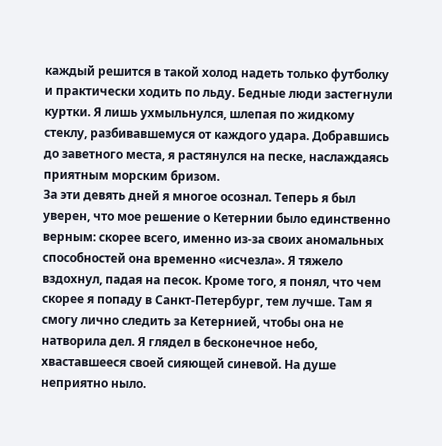каждый решится в такой холод надеть только футболку и практически ходить по льду. Бедные люди застегнули куртки. Я лишь ухмыльнулся, шлепая по жидкому стеклу, разбивавшемуся от каждого удара. Добравшись до заветного места, я растянулся на песке, наслаждаясь приятным морским бризом.
За эти девять дней я многое осознал. Теперь я был уверен, что мое решение о Кетернии было единственно верным: скорее всего, именно из-за своих аномальных способностей она временно «исчезла». Я тяжело вздохнул, падая на песок. Кроме того, я понял, что чем скорее я попаду в Санкт-Петербург, тем лучше. Там я смогу лично следить за Кетернией, чтобы она не натворила дел. Я глядел в бесконечное небо, хваставшееся своей сияющей синевой. На душе неприятно ныло.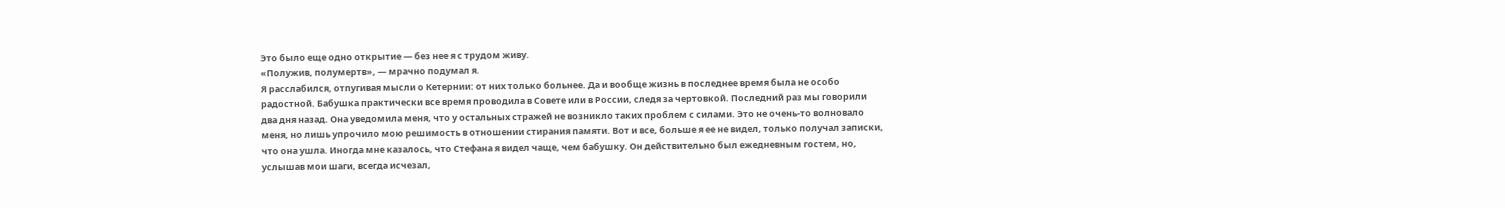Это было еще одно открытие — без нее я с трудом живу.
«Полужив, полумертв», — мрачно подумал я.
Я расслабился, отпугивая мысли о Кетернии: от них только больнее. Да и вообще жизнь в последнее время была не особо радостной. Бабушка практически все время проводила в Совете или в России, следя за чертовкой. Последний раз мы говорили два дня назад. Она уведомила меня, что у остальных стражей не возникло таких проблем с силами. Это не очень-то волновало меня, но лишь упрочило мою решимость в отношении стирания памяти. Вот и все, больше я ее не видел, только получал записки, что она ушла. Иногда мне казалось, что Стефана я видел чаще, чем бабушку. Он действительно был ежедневным гостем, но, услышав мои шаги, всегда исчезал,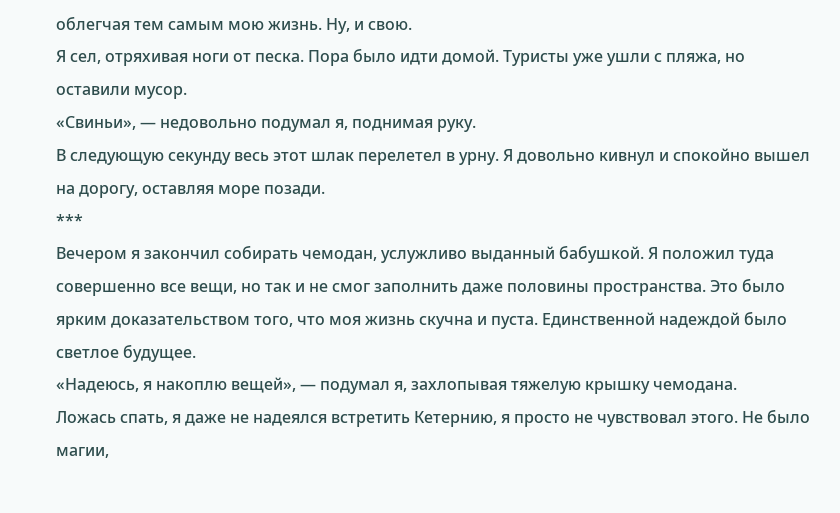облегчая тем самым мою жизнь. Ну, и свою.
Я сел, отряхивая ноги от песка. Пора было идти домой. Туристы уже ушли с пляжа, но оставили мусор.
«Свиньи», — недовольно подумал я, поднимая руку.
В следующую секунду весь этот шлак перелетел в урну. Я довольно кивнул и спокойно вышел на дорогу, оставляя море позади.
***
Вечером я закончил собирать чемодан, услужливо выданный бабушкой. Я положил туда совершенно все вещи, но так и не смог заполнить даже половины пространства. Это было ярким доказательством того, что моя жизнь скучна и пуста. Единственной надеждой было светлое будущее.
«Надеюсь, я накоплю вещей», — подумал я, захлопывая тяжелую крышку чемодана.
Ложась спать, я даже не надеялся встретить Кетернию, я просто не чувствовал этого. Не было магии,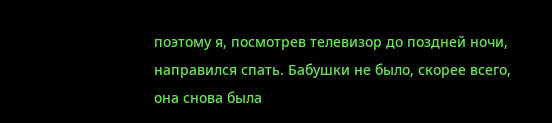поэтому я, посмотрев телевизор до поздней ночи, направился спать. Бабушки не было, скорее всего, она снова была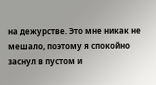на дежурстве. Это мне никак не мешало, поэтому я спокойно заснул в пустом и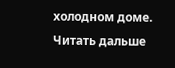холодном доме.
Читать дальше